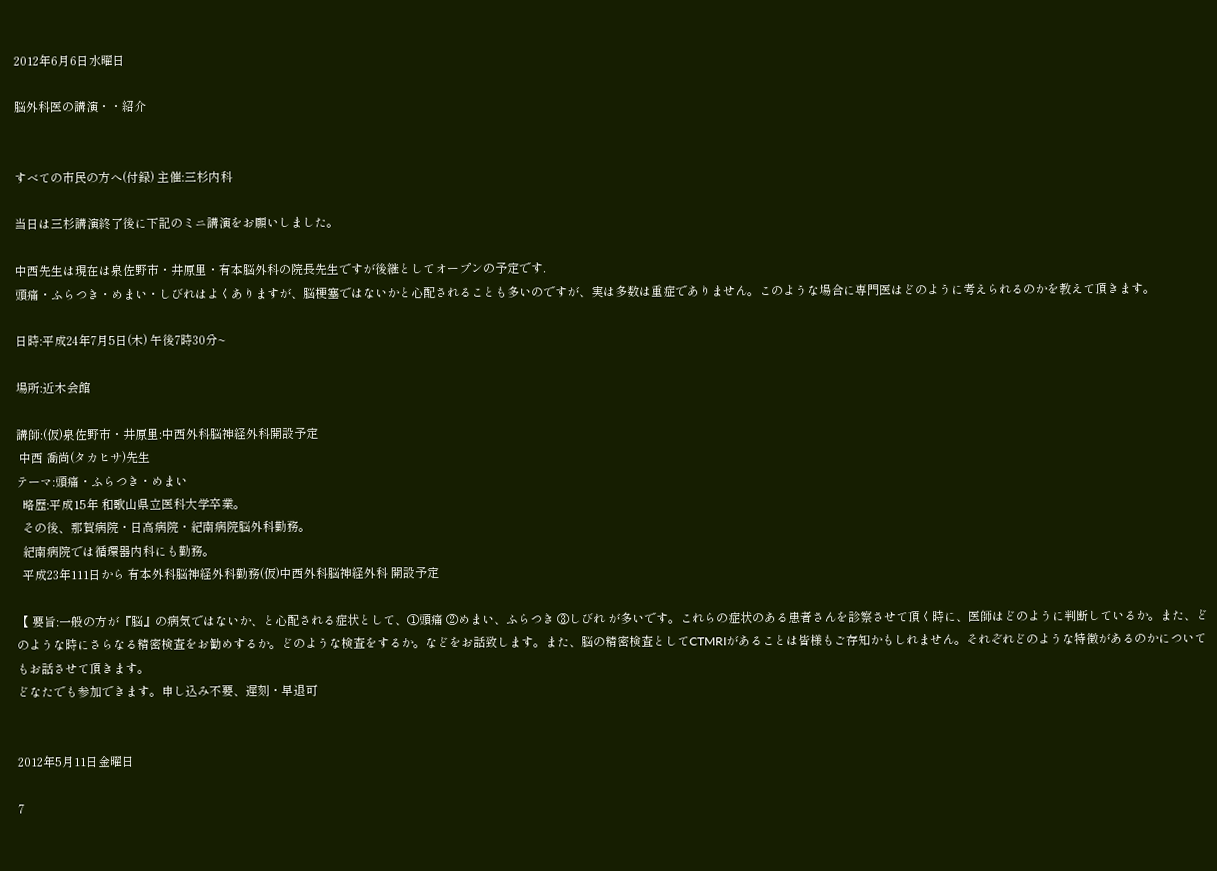2012年6月6日水曜日

脳外科医の講演・・紹介


すべての市民の方へ(付録) 主催:三杉内科

当日は三杉講演終了後に下記のミニ講演をお願いしました。

中西先生は現在は泉佐野市・井原里・有本脳外科の院長先生ですが後継としてオープンの予定です.
頭痛・ふらつき・めまい・しびれはよくありますが、脳梗塞ではないかと心配されることも多いのですが、実は多数は重症でありません。このような場合に専門医はどのように考えられるのかを教えて頂きます。

日時:平成24年7月5日(木) 午後7時30分~

場所:近木会館

講師:(仮)泉佐野市・井原里:中西外科脳神経外科開設予定
 中西 喬尚(タカヒサ)先生
テーマ:頭痛・ふらつき・めまい
  略歴:平成15年 和歌山県立医科大学卒業。
  その後、那賀病院・日高病院・紀南病院脳外科勤務。
  紀南病院では循環器内科にも勤務。
  平成23年111日から 有本外科脳神経外科勤務(仮)中西外科脳神経外科 開設予定

【 要旨:一般の方が『脳』の病気ではないか、と心配される症状として、①頭痛 ②めまい、ふらつき ③しびれ が多いです。これらの症状のある患者さんを診察させて頂く時に、医師はどのように判断しているか。また、どのような時にさらなる精密検査をお勧めするか。どのような検査をするか。などをお話致します。また、脳の精密検査としてCTMRIがあることは皆様もご存知かもしれません。それぞれどのような特徴があるのかについてもお話させて頂きます。
どなたでも参加できます。申し込み不要、遅刻・早退可


2012年5月11日金曜日

7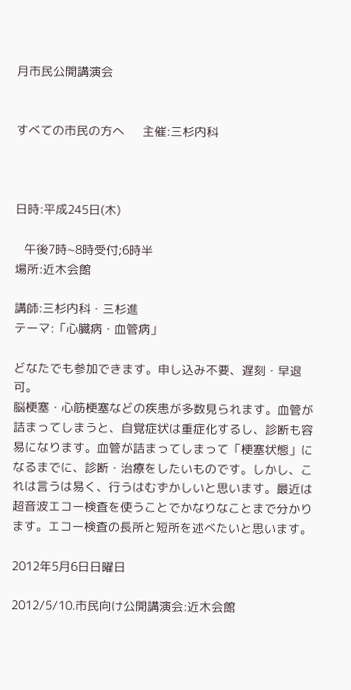月市民公開講演会


すべての市民の方へ      主催:三杉内科



日時:平成245日(木)

   午後7時~8時受付;6時半
場所:近木会館

講師:三杉内科・三杉進
テーマ:「心臓病・血管病」

どなたでも参加できます。申し込み不要、遅刻・早退可。
脳梗塞・心筋梗塞などの疾患が多数見られます。血管が詰まってしまうと、自覚症状は重症化するし、診断も容易になります。血管が詰まってしまって「梗塞状態」になるまでに、診断・治療をしたいものです。しかし、これは言うは易く、行うはむずかしいと思います。最近は超音波エコー検査を使うことでかなりなことまで分かります。エコー検査の長所と短所を述べたいと思います。

2012年5月6日日曜日

2012/5/10.市民向け公開講演会:近木会館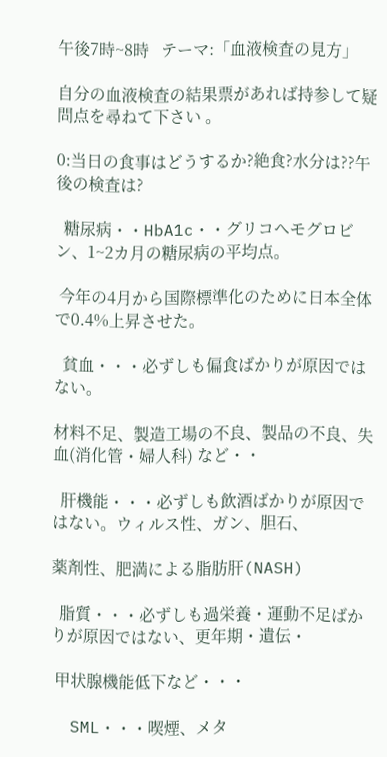午後7時~8時   テーマ:「血液検査の見方」

自分の血液検査の結果票があれば持参して疑問点を尋ねて下さい 。

0:当日の食事はどうするか?絶食?水分は??午後の検査は?

  糖尿病・・HbA1c・・グリコヘモグロビン、1~2カ月の糖尿病の平均点。

 今年の4月から国際標準化のために日本全体で0.4%上昇させた。

  貧血・・・必ずしも偏食ばかりが原因ではない。

材料不足、製造工場の不良、製品の不良、失血(消化管・婦人科) など・・

  肝機能・・・必ずしも飲酒ばかりが原因ではない。ウィルス性、ガン、胆石、

薬剤性、肥満による脂肪肝(NASH)

  脂質・・・必ずしも過栄養・運動不足ばかりが原因ではない、更年期・遺伝・

 甲状腺機能低下など・・・

  SML・・・喫煙、メタ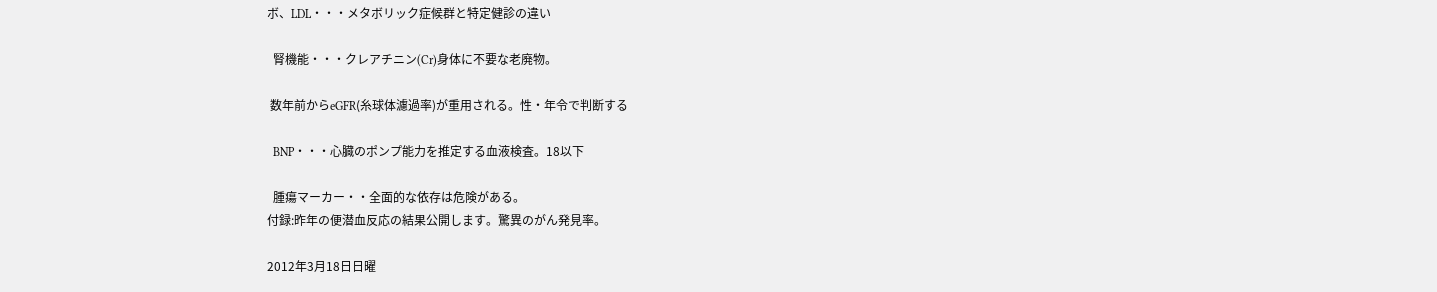ボ、LDL・・・メタボリック症候群と特定健診の違い

  腎機能・・・クレアチニン(Cr)身体に不要な老廃物。

 数年前からeGFR(糸球体濾過率)が重用される。性・年令で判断する

  BNP・・・心臓のポンプ能力を推定する血液検査。18以下

  腫瘍マーカー・・全面的な依存は危険がある。
付録:昨年の便潜血反応の結果公開します。驚異のがん発見率。

2012年3月18日日曜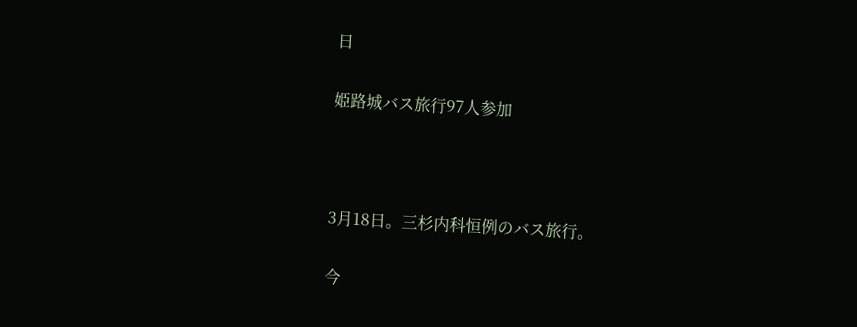日

姫路城バス旅行97人参加



3月18日。三杉内科恒例のバス旅行。

今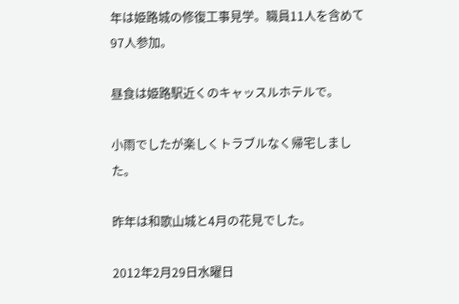年は姫路城の修復工事見学。職員11人を含めて97人参加。

昼食は姫路駅近くのキャッスルホテルで。

小雨でしたが楽しくトラブルなく帰宅しました。

昨年は和歌山城と4月の花見でした。

2012年2月29日水曜日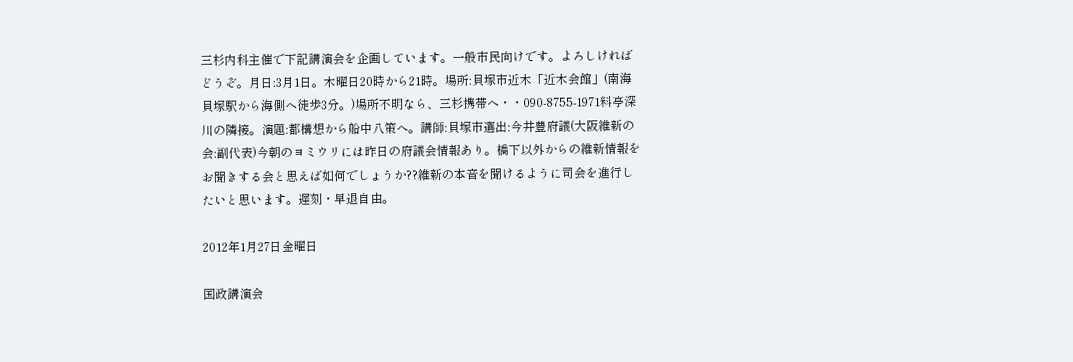三杉内科主催で下記講演会を企画しています。一般市民向けです。よろしければどうぞ。月日:3月1日。木曜日20時から21時。場所:貝塚市近木「近木会館」(南海貝塚駅から海側へ徒歩3分。)場所不明なら、三杉携帯へ・・090-8755-1971料亭深川の隣接。演題:都構想から船中八策へ。講師:貝塚市選出:今井豊府議(大阪維新の会:副代表)今朝のヨミウリには昨日の府議会情報あり。橋下以外からの維新情報をお聞きする会と思えば如何でしょうか??維新の本音を聞けるように司会を進行したいと思います。遅刻・早退自由。

2012年1月27日金曜日

国政講演会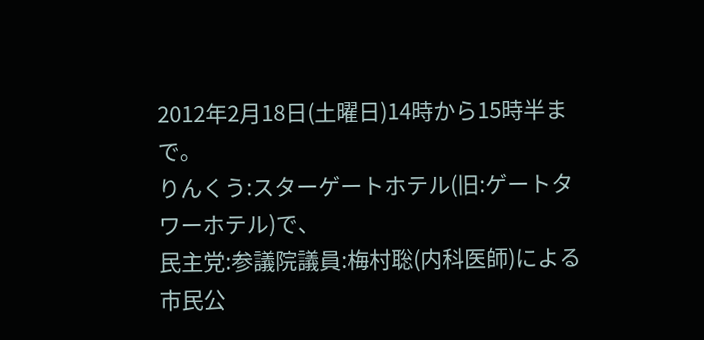2012年2月18日(土曜日)14時から15時半まで。
りんくう:スターゲートホテル(旧:ゲートタワーホテル)で、
民主党:参議院議員:梅村聡(内科医師)による市民公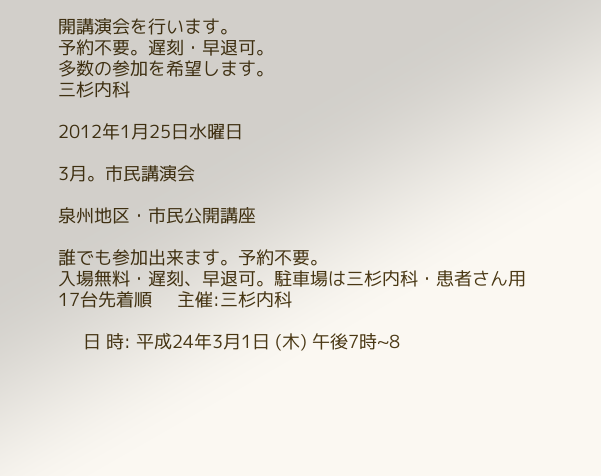開講演会を行います。
予約不要。遅刻・早退可。
多数の参加を希望します。
三杉内科

2012年1月25日水曜日

3月。市民講演会

泉州地区・市民公開講座

誰でも参加出来ます。予約不要。
入場無料・遅刻、早退可。駐車場は三杉内科・患者さん用17台先着順     主催:三杉内科

     日 時: 平成24年3月1日 (木) 午後7時~8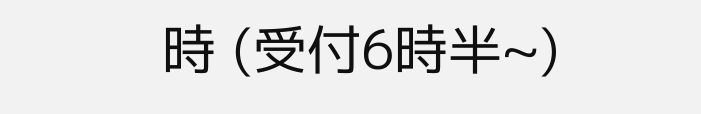時 (受付6時半~)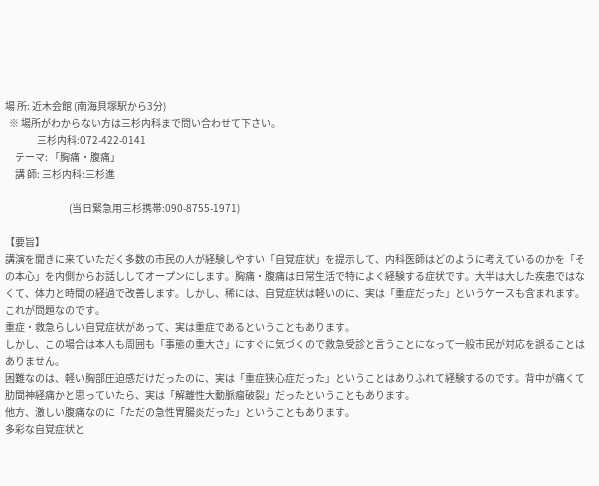場 所: 近木会館 (南海貝塚駅から3分)
  ※ 場所がわからない方は三杉内科まで問い合わせて下さい。
                三杉内科:072-422-0141
     テーマ: 「胸痛・腹痛」
     講 師: 三杉内科:三杉進

                                (当日緊急用三杉携帯:090-8755-1971)

【要旨】
講演を聞きに来ていただく多数の市民の人が経験しやすい「自覚症状」を提示して、内科医師はどのように考えているのかを「その本心」を内側からお話ししてオープンにします。胸痛・腹痛は日常生活で特によく経験する症状です。大半は大した疾患ではなくて、体力と時間の経過で改善します。しかし、稀には、自覚症状は軽いのに、実は「重症だった」というケースも含まれます。これが問題なのです。
重症・救急らしい自覚症状があって、実は重症であるということもあります。
しかし、この場合は本人も周囲も「事態の重大さ」にすぐに気づくので救急受診と言うことになって一般市民が対応を誤ることはありません。
困難なのは、軽い胸部圧迫感だけだったのに、実は「重症狭心症だった」ということはありふれて経験するのです。背中が痛くて肋間神経痛かと思っていたら、実は「解離性大動脈瘤破裂」だったということもあります。
他方、激しい腹痛なのに「ただの急性胃腸炎だった」ということもあります。
多彩な自覚症状と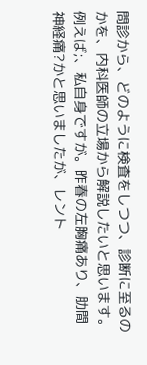問診から、どのように検査をしつつ、診断に至るのかを、内科医師の立場から解説したいと思います。
例えば;、私自身ですが。昨春の左胸痛あり、肋間神経痛?かと思いましたが、レント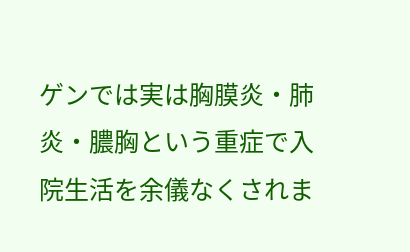ゲンでは実は胸膜炎・肺炎・膿胸という重症で入院生活を余儀なくされま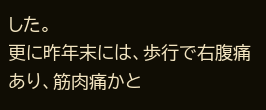した。
更に昨年末には、歩行で右腹痛あり、筋肉痛かと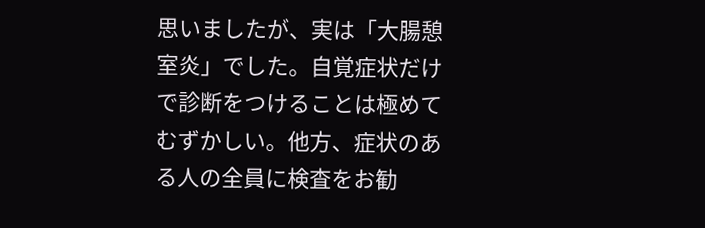思いましたが、実は「大腸憩室炎」でした。自覚症状だけで診断をつけることは極めてむずかしい。他方、症状のある人の全員に検査をお勧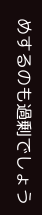めするのも過剰でしょう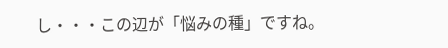し・・・この辺が「悩みの種」ですね。